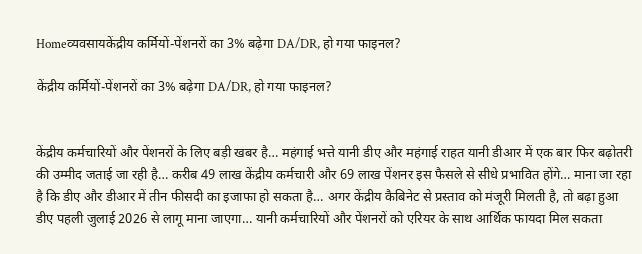Homeव्यवसायकेंद्रीय कर्मियों-पेंशनरों का 3% बढ़ेगा DA/DR, हो गया फाइनल?

केंद्रीय कर्मियों-पेंशनरों का 3% बढ़ेगा DA/DR, हो गया फाइनल?


केंद्रीय कर्मचारियों और पेंशनरों के लिए बड़ी खबर है… महंगाई भत्ते यानी डीए और महंगाई राहत यानी डीआर में एक बार फिर बढ़ोतरी की उम्मीद जताई जा रही है… करीब 49 लाख केंद्रीय कर्मचारी और 69 लाख पेंशनर इस फैसले से सीधे प्रभावित होंगे… माना जा रहा है कि डीए और डीआर में तीन फीसदी का इजाफा हो सकता है… अगर केंद्रीय कैबिनेट से प्रस्ताव को मंजूरी मिलती है, तो बढ़ा हुआ डीए पहली जुलाई 2026 से लागू माना जाएगा… यानी कर्मचारियों और पेंशनरों को एरियर के साथ आर्थिक फायदा मिल सकता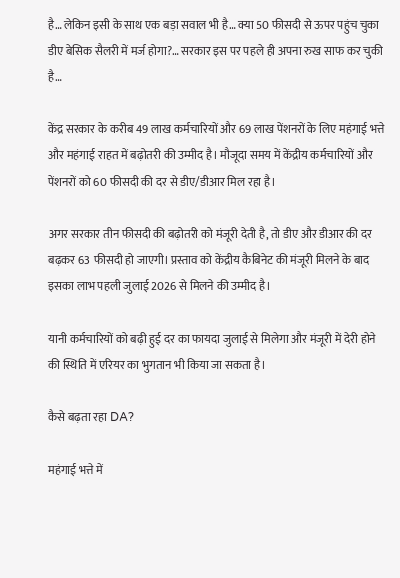है… लेकिन इसी के साथ एक बड़ा सवाल भी है… क्या 50 फीसदी से ऊपर पहुंच चुका डीए बेसिक सैलरी में मर्ज होगा?… सरकार इस पर पहले ही अपना रुख साफ कर चुकी है…

केंद्र सरकार के करीब 49 लाख कर्मचारियों और 69 लाख पेंशनरों के लिए महंगाई भत्ते और महंगाई राहत में बढ़ोतरी की उम्मीद है। मौजूदा समय में केंद्रीय कर्मचारियों और पेंशनरों को 60 फीसदी की दर से डीए/डीआर मिल रहा है।

अगर सरकार तीन फीसदी की बढ़ोतरी को मंजूरी देती है, तो डीए और डीआर की दर बढ़कर 63 फीसदी हो जाएगी। प्रस्ताव को केंद्रीय कैबिनेट की मंजूरी मिलने के बाद इसका लाभ पहली जुलाई 2026 से मिलने की उम्मीद है।

यानी कर्मचारियों को बढ़ी हुई दर का फायदा जुलाई से मिलेगा और मंजूरी में देरी होने की स्थिति में एरियर का भुगतान भी किया जा सकता है।

कैसे बढ़ता रहा DA?

महंगाई भत्ते में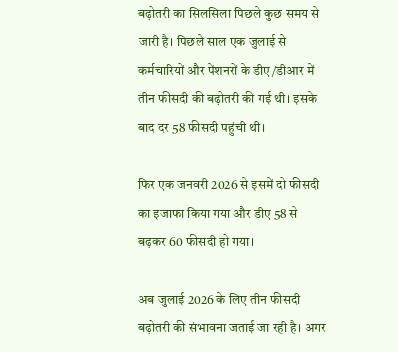बढ़ोतरी का सिलसिला पिछले कुछ समय से जारी है। पिछले साल एक जुलाई से कर्मचारियों और पेंशनरों के डीए/डीआर में तीन फीसदी की बढ़ोतरी की गई थी। इसके बाद दर 58 फीसदी पहुंची थी।

फिर एक जनवरी 2026 से इसमें दो फीसदी का इजाफा किया गया और डीए 58 से बढ़कर 60 फीसदी हो गया।

अब जुलाई 2026 के लिए तीन फीसदी बढ़ोतरी की संभावना जताई जा रही है। अगर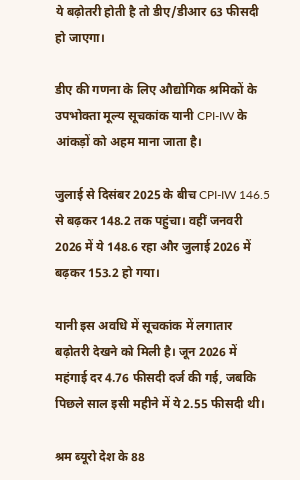ये बढ़ोतरी होती है तो डीए/डीआर 63 फीसदी हो जाएगा।

डीए की गणना के लिए औद्योगिक श्रमिकों के उपभोक्ता मूल्य सूचकांक यानी CPI-IW के आंकड़ों को अहम माना जाता है।

जुलाई से दिसंबर 2025 के बीच CPI-IW 146.5 से बढ़कर 148.2 तक पहुंचा। वहीं जनवरी 2026 में ये 148.6 रहा और जुलाई 2026 में बढ़कर 153.2 हो गया।

यानी इस अवधि में सूचकांक में लगातार बढ़ोतरी देखने को मिली है। जून 2026 में महंगाई दर 4.76 फीसदी दर्ज की गई, जबकि पिछले साल इसी महीने में ये 2.55 फीसदी थी।

श्रम ब्यूरो देश के 88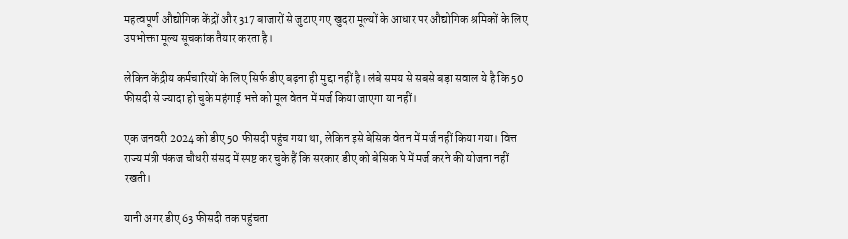महत्वपूर्ण औद्योगिक केंद्रों और 317 बाजारों से जुटाए गए खुदरा मूल्यों के आधार पर औद्योगिक श्रमिकों के लिए उपभोक्ता मूल्य सूचकांक तैयार करता है।

लेकिन केंद्रीय कर्मचारियों के लिए सिर्फ डीए बढ़ना ही मुद्दा नहीं है। लंबे समय से सबसे बड़ा सवाल ये है कि 50 फीसदी से ज्यादा हो चुके महंगाई भत्ते को मूल वेतन में मर्ज किया जाएगा या नहीं।

एक जनवरी 2024 को डीए 50 फीसदी पहुंच गया था, लेकिन इसे बेसिक वेतन में मर्ज नहीं किया गया। वित्त राज्य मंत्री पंकज चौधरी संसद में स्पष्ट कर चुके हैं कि सरकार डीए को बेसिक पे में मर्ज करने की योजना नहीं रखती।

यानी अगर डीए 63 फीसदी तक पहुंचता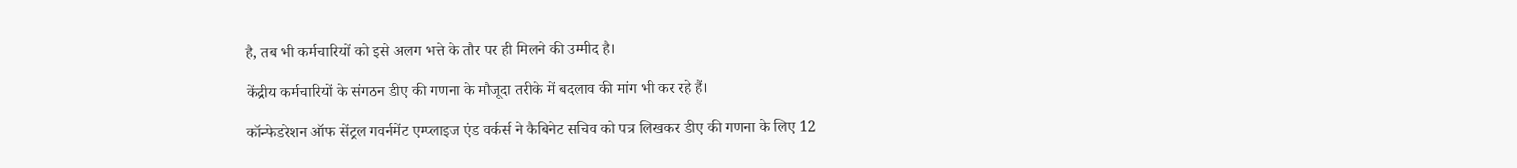है, तब भी कर्मचारियों को इसे अलग भत्ते के तौर पर ही मिलने की उम्मीद है।

केंद्रीय कर्मचारियों के संगठन डीए की गणना के मौजूदा तरीके में बदलाव की मांग भी कर रहे हैं।

कॉन्फेडरेशन ऑफ सेंट्रल गवर्नमेंट एम्प्लाइज एंड वर्कर्स ने कैबिनेट सचिव को पत्र लिखकर डीए की गणना के लिए 12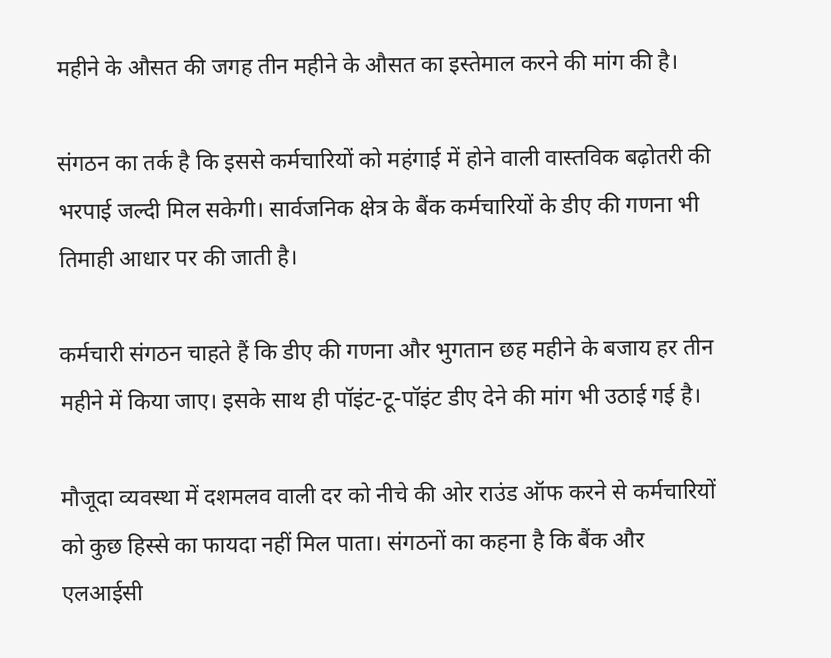महीने के औसत की जगह तीन महीने के औसत का इस्तेमाल करने की मांग की है।

संगठन का तर्क है कि इससे कर्मचारियों को महंगाई में होने वाली वास्तविक बढ़ोतरी की भरपाई जल्दी मिल सकेगी। सार्वजनिक क्षेत्र के बैंक कर्मचारियों के डीए की गणना भी तिमाही आधार पर की जाती है।

कर्मचारी संगठन चाहते हैं कि डीए की गणना और भुगतान छह महीने के बजाय हर तीन महीने में किया जाए। इसके साथ ही पॉइंट-टू-पॉइंट डीए देने की मांग भी उठाई गई है।

मौजूदा व्यवस्था में दशमलव वाली दर को नीचे की ओर राउंड ऑफ करने से कर्मचारियों को कुछ हिस्से का फायदा नहीं मिल पाता। संगठनों का कहना है कि बैंक और एलआईसी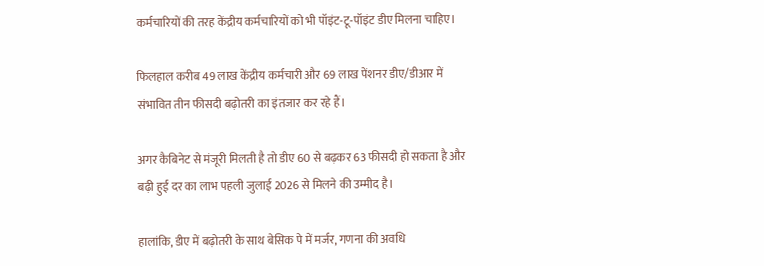कर्मचारियों की तरह केंद्रीय कर्मचारियों को भी पॉइंट-टू-पॉइंट डीए मिलना चाहिए।

फिलहाल करीब 49 लाख केंद्रीय कर्मचारी और 69 लाख पेंशनर डीए/डीआर में संभावित तीन फीसदी बढ़ोतरी का इंतजार कर रहे हैं।

अगर कैबिनेट से मंजूरी मिलती है तो डीए 60 से बढ़कर 63 फीसदी हो सकता है और बढ़ी हुई दर का लाभ पहली जुलाई 2026 से मिलने की उम्मीद है।

हालांकि, डीए में बढ़ोतरी के साथ बेसिक पे में मर्जर, गणना की अवधि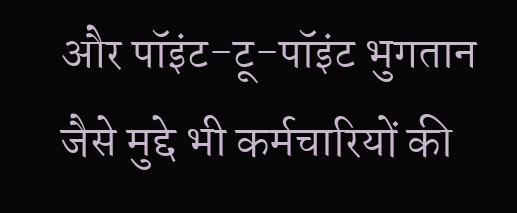और पॉइंट-टू-पॉइंट भुगतान जैसे मुद्दे भी कर्मचारियों की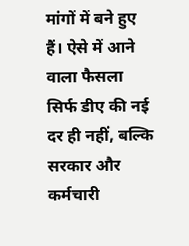मांगों में बने हुए हैं। ऐसे में आने वाला फैसला सिर्फ डीए की नई दर ही नहीं, बल्कि सरकार और कर्मचारी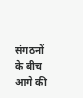संगठनों के बीच आगे की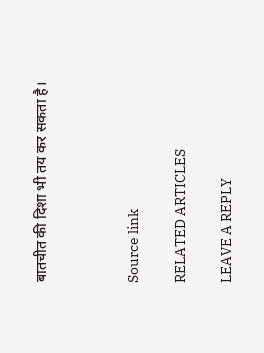बातचीत की दिशा भी तय कर सकता है।



Source link

RELATED ARTICLES

LEAVE A REPLY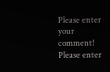Please enter your comment!
Please enter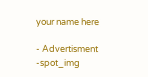your name here

- Advertisment -spot_img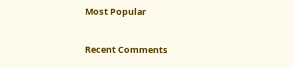Most Popular

Recent Comments